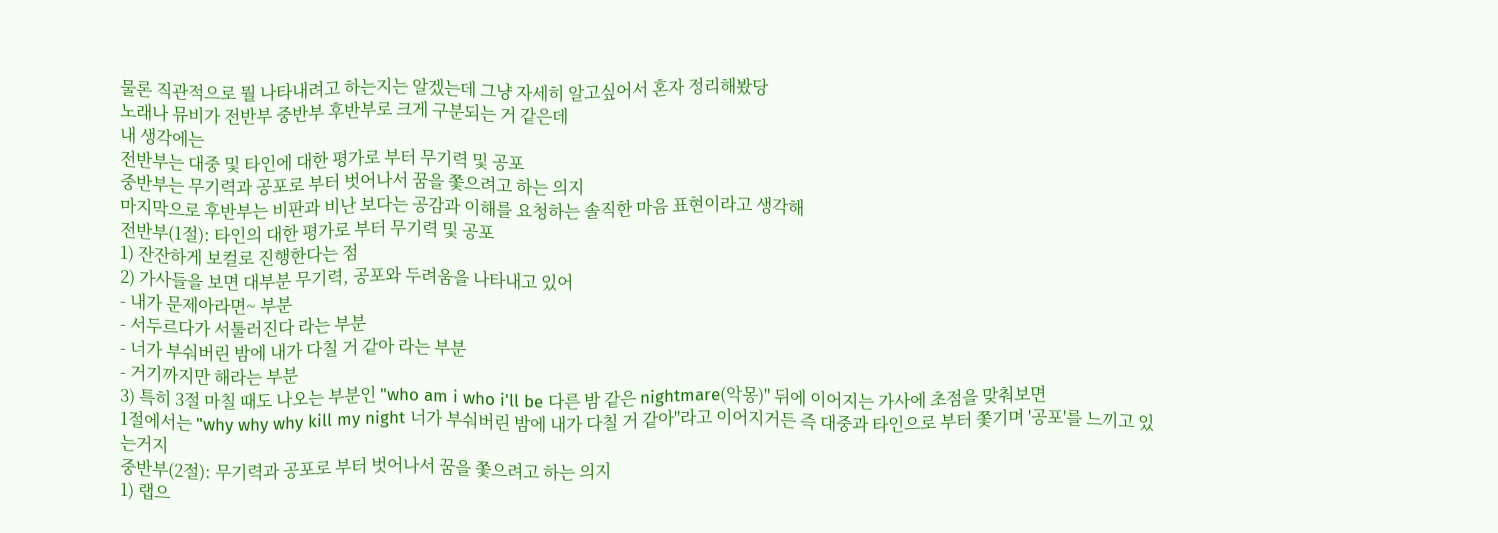물론 직관적으로 뭘 나타내려고 하는지는 알겠는데 그냥 자세히 알고싶어서 혼자 정리해봤당
노래나 뮤비가 전반부 중반부 후반부로 크게 구분되는 거 같은데
내 생각에는
전반부는 대중 및 타인에 대한 평가로 부터 무기력 및 공포
중반부는 무기력과 공포로 부터 벗어나서 꿈을 쫓으려고 하는 의지
마지막으로 후반부는 비판과 비난 보다는 공감과 이해를 요청하는 솔직한 마음 표현이라고 생각해
전반부(1절): 타인의 대한 평가로 부터 무기력 및 공포
1) 잔잔하게 보컬로 진행한다는 점
2) 가사들을 보면 대부분 무기력, 공포와 두려움을 나타내고 있어
- 내가 문제아라면~ 부분
- 서두르다가 서툴러진다 라는 부분
- 너가 부숴버린 밤에 내가 다칠 거 같아 라는 부분
- 거기까지만 해라는 부분
3) 특히 3절 마칠 때도 나오는 부분인 "who am i who i'll be 다른 밤 같은 nightmare(악몽)" 뒤에 이어지는 가사에 초점을 맞춰보면
1절에서는 "why why why kill my night 너가 부숴버린 밤에 내가 다칠 거 같아"라고 이어지거든 즉 대중과 타인으로 부터 쫓기며 '공포'를 느끼고 있는거지
중반부(2절): 무기력과 공포로 부터 벗어나서 꿈을 쫓으려고 하는 의지
1) 랩으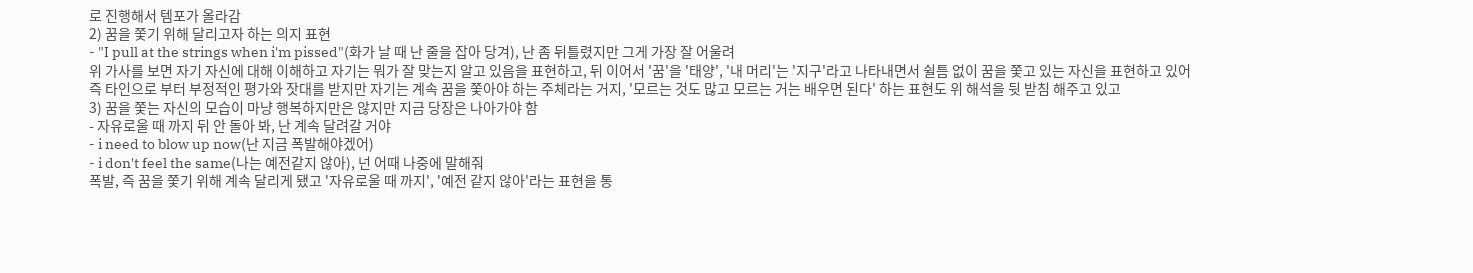로 진행해서 템포가 올라감
2) 꿈을 쫓기 위해 달리고자 하는 의지 표현
- "I pull at the strings when i'm pissed"(화가 날 때 난 줄을 잡아 당겨), 난 좀 뒤틀렸지만 그게 가장 잘 어울려
위 가사를 보면 자기 자신에 대해 이해하고 자기는 뭐가 잘 맞는지 알고 있음을 표현하고, 뒤 이어서 '꿈'을 '태양', '내 머리'는 '지구'라고 나타내면서 쉴틈 없이 꿈을 쫓고 있는 자신을 표현하고 있어
즉 타인으로 부터 부정적인 평가와 잣대를 받지만 자기는 계속 꿈을 쫓아야 하는 주체라는 거지, '모르는 것도 많고 모르는 거는 배우면 된다' 하는 표현도 위 해석을 뒷 받침 해주고 있고
3) 꿈을 쫓는 자신의 모습이 마냥 행복하지만은 않지만 지금 당장은 나아가야 함
- 자유로울 때 까지 뒤 안 돌아 봐, 난 계속 달려갈 거야
- i need to blow up now(난 지금 폭발해야겠어)
- i don't feel the same(나는 예전같지 않아), 넌 어때 나중에 말해줘
폭발, 즉 꿈을 쫓기 위해 계속 달리게 됐고 '자유로울 때 까지', '예전 같지 않아'라는 표현을 통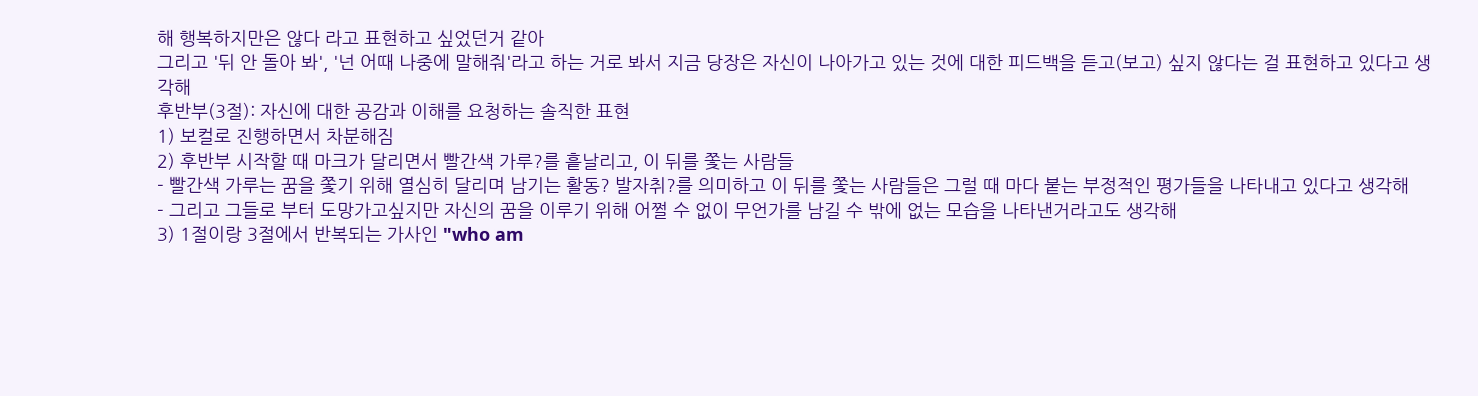해 행복하지만은 않다 라고 표현하고 싶었던거 같아
그리고 '뒤 안 돌아 봐', '넌 어때 나중에 말해줘'라고 하는 거로 봐서 지금 당장은 자신이 나아가고 있는 것에 대한 피드백을 듣고(보고) 싶지 않다는 걸 표현하고 있다고 생각해
후반부(3절): 자신에 대한 공감과 이해를 요청하는 솔직한 표현
1) 보컬로 진행하면서 차분해짐
2) 후반부 시작할 때 마크가 달리면서 빨간색 가루?를 흩날리고, 이 뒤를 쫓는 사람들
- 빨간색 가루는 꿈을 쫓기 위해 열심히 달리며 남기는 활동? 발자취?를 의미하고 이 뒤를 쫓는 사람들은 그럴 때 마다 붙는 부정적인 평가들을 나타내고 있다고 생각해
- 그리고 그들로 부터 도망가고싶지만 자신의 꿈을 이루기 위해 어쩔 수 없이 무언가를 남길 수 밖에 없는 모습을 나타낸거라고도 생각해
3) 1절이랑 3절에서 반복되는 가사인 "who am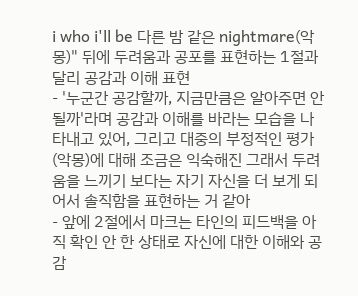i who i'll be 다른 밤 같은 nightmare(악몽)" 뒤에 두려움과 공포를 표현하는 1절과 달리 공감과 이해 표현
- '누군간 공감할까, 지금만큼은 알아주면 안될까'라며 공감과 이해를 바라는 모습을 나타내고 있어, 그리고 대중의 부정적인 평가(악몽)에 대해 조금은 익숙해진 그래서 두려움을 느끼기 보다는 자기 자신을 더 보게 되어서 솔직함을 표현하는 거 같아
- 앞에 2절에서 마크는 타인의 피드백을 아직 확인 안 한 상태로 자신에 대한 이해와 공감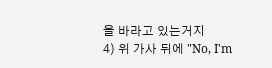을 바라고 있는거지
4) 위 가사 뒤에 "No, I'm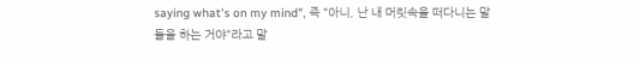saying what's on my mind", 즉 "아니, 난 내 머릿속을 떠다니는 말들을 하는 거야"라고 말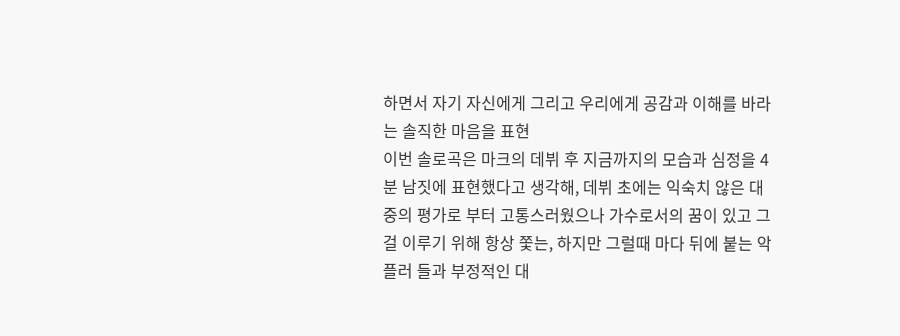하면서 자기 자신에게 그리고 우리에게 공감과 이해를 바라는 솔직한 마음을 표현
이번 솔로곡은 마크의 데뷔 후 지금까지의 모습과 심정을 4분 남짓에 표현했다고 생각해, 데뷔 초에는 익숙치 않은 대중의 평가로 부터 고통스러웠으나 가수로서의 꿈이 있고 그걸 이루기 위해 항상 쫓는, 하지만 그럴때 마다 뒤에 붙는 악플러 들과 부정적인 대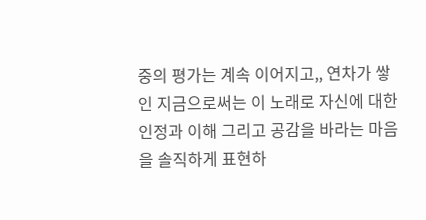중의 평가는 계속 이어지고,, 연차가 쌓인 지금으로써는 이 노래로 자신에 대한 인정과 이해 그리고 공감을 바라는 마음을 솔직하게 표현하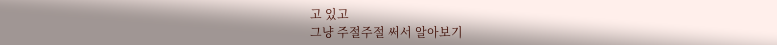고 있고
그냥 주절주절 써서 알아보기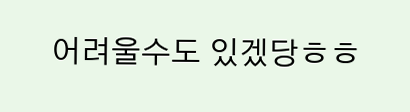어려울수도 있겠당ㅎㅎ